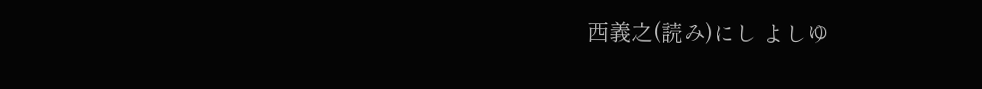西義之(読み)にし よしゆ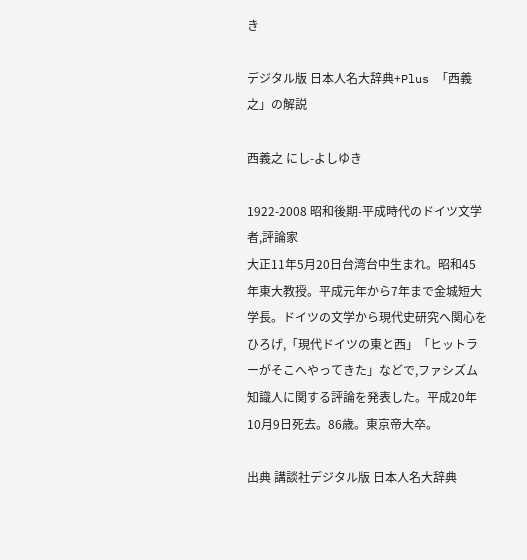き

デジタル版 日本人名大辞典+Plus 「西義之」の解説

西義之 にし-よしゆき

1922-2008 昭和後期-平成時代のドイツ文学者,評論家
大正11年5月20日台湾台中生まれ。昭和45年東大教授。平成元年から7年まで金城短大学長。ドイツの文学から現代史研究へ関心をひろげ,「現代ドイツの東と西」「ヒットラーがそこへやってきた」などで,ファシズム知識人に関する評論を発表した。平成20年10月9日死去。86歳。東京帝大卒。

出典 講談社デジタル版 日本人名大辞典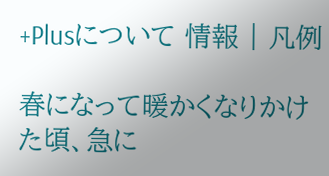+Plusについて 情報 | 凡例

春になって暖かくなりかけた頃、急に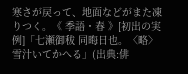寒さが戻って、地面などがまた凍りつく。《 季語・春 》[初出の実例]「七瀬御秡 同晦日也。〈略〉雪汁いてかへる」(出典:俳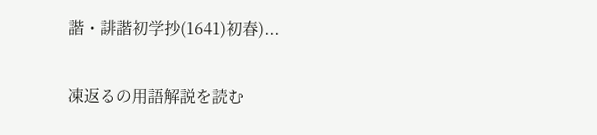諧・誹諧初学抄(1641)初春)...

凍返るの用語解説を読む